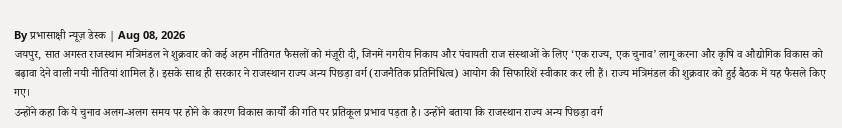By प्रभासाक्षी न्यूज़ डेस्क | Aug 08, 2026
जयपुर, सात अगस्त राजस्थान मंत्रिमंडल ने शुक्रवार को कई अहम नीतिगत फैसलों को मंज़ूरी दी, जिनमें नगरीय निकाय और पंचायती राज संस्थाओं के लिए ‘एक राज्य, एक चुनाव’ लागू करना और कृषि व औद्योगिक विकास को बढ़ावा देने वाली नयी नीतियां शामिल हैं। इसके साथ ही सरकार ने राजस्थान राज्य अन्य पिछड़ा वर्ग (राजनैतिक प्रतिनिधित्व) आयोग की सिफारिशें स्वीकार कर ली हैं। राज्य मंत्रिमंडल की शुक्रवार को हुई बैठक में यह फैसले किए गए।
उन्होंने कहा कि ये चुनाव अलग-अलग समय पर होने के कारण विकास कार्यों की गति पर प्रतिकूल प्रभाव पड़ता है। उन्होंने बताया कि राजस्थान राज्य अन्य पिछड़ा वर्ग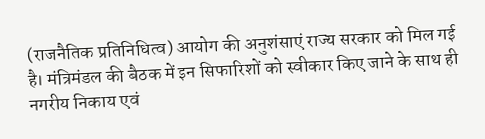(राजनैतिक प्रतिनिधित्व) आयोग की अनुशंसाएं राज्य सरकार को मिल गई है। मंत्रिमंडल की बैठक में इन सिफारिशों को स्वीकार किए जाने के साथ ही नगरीय निकाय एवं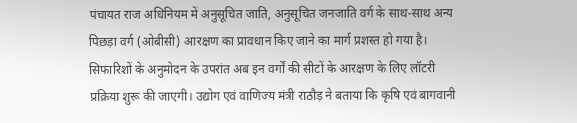पंचायत राज अधिनियम में अनुसूचित जाति, अनुसूचित जनजाति वर्ग के साथ-साथ अन्य पिछड़ा वर्ग (ओबीसी) आरक्षण का प्रावधान किए जाने का मार्ग प्रशस्त हो गया है।
सिफारिशों के अनुमोदन के उपरांत अब इन वर्गों की सीटों के आरक्षण के लिए लॉटरी प्रक्रिया शुरू की जाएगी। उद्योग एवं वाणिज्य मंत्री राठौड़ ने बताया कि कृषि एवं बागवानी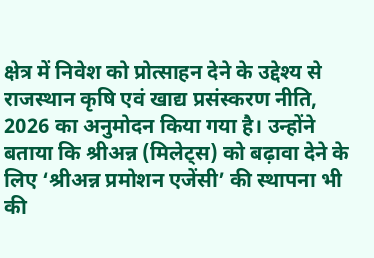क्षेत्र में निवेश को प्रोत्साहन देने के उद्देश्य से राजस्थान कृषि एवं खाद्य प्रसंस्करण नीति, 2026 का अनुमोदन किया गया है। उन्होंने बताया कि श्रीअन्न (मिलेट्स) को बढ़ावा देने के लिए ‘श्रीअन्न प्रमोशन एजेंसी’ की स्थापना भी की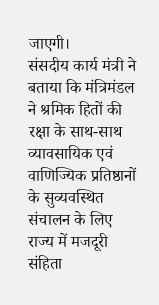जाएगी।
संसदीय कार्य मंत्री ने बताया कि मंत्रिमंडल ने श्रमिक हितों की रक्षा के साथ-साथ व्यावसायिक एवं वाणिज्यिक प्रतिष्ठानों के सुव्यवस्थित संचालन के लिए राज्य में मजदूरी संहिता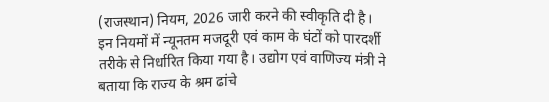(राजस्थान) नियम, 2026 जारी करने की स्वीकृति दी है। इन नियमों में न्यूनतम मजदूरी एवं काम के घंटों को पारदर्शी तरीके से निर्धारित किया गया है। उद्योग एवं वाणिज्य मंत्री ने बताया कि राज्य के श्रम ढांचे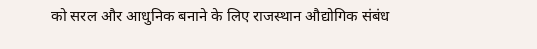को सरल और आधुनिक बनाने के लिए राजस्थान औद्योगिक संबंध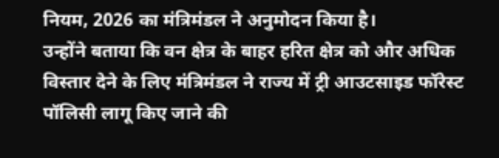नियम, 2026 का मंत्रिमंडल ने अनुमोदन किया है।
उन्होंने बताया कि वन क्षेत्र के बाहर हरित क्षेत्र को और अधिक विस्तार देने के लिए मंत्रिमंडल ने राज्य में ट्री आउटसाइड फॉरेस्ट पॉलिसी लागू किए जाने की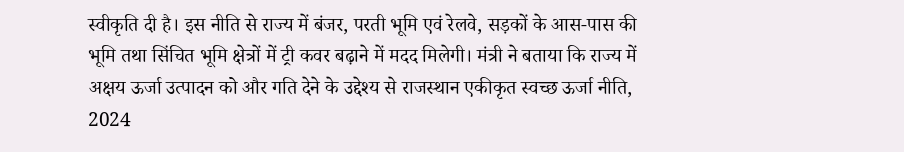स्वीकृति दी है। इस नीति से राज्य में बंजर, परती भूमि एवं रेलवे, सड़कों के आस-पास की भूमि तथा सिंचित भूमि क्षेत्रों में ट्री कवर बढ़ाने में मदद मिलेगी। मंत्री ने बताया कि राज्य में अक्षय ऊर्जा उत्पादन को और गति देने के उद्देश्य से राजस्थान एकीकृत स्वच्छ ऊर्जा नीति, 2024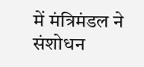में मंत्रिमंडल ने संशोधन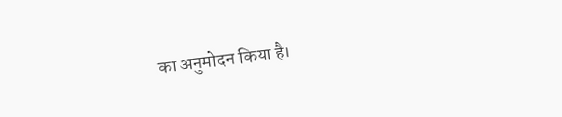का अनुमोदन किया है।